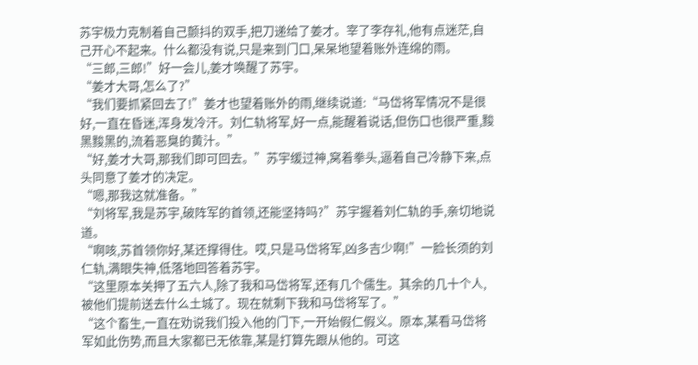苏宇极力克制着自己颤抖的双手,把刀递给了姜才。宰了李存礼,他有点迷茫,自己开心不起来。什么都没有说,只是来到门口,呆呆地望着账外连绵的雨。
“三郎,三郎!”好一会儿,姜才唤醒了苏宇。
“姜才大哥,怎么了?”
“我们要抓紧回去了!”姜才也望着账外的雨,继续说道:“马岱将军情况不是很好,一直在昏迷,浑身发冷汗。刘仁轨将军,好一点,能醒着说话,但伤口也很严重,黢黑黢黑的,流着恶臭的黄汁。”
“好,姜才大哥,那我们即可回去。”苏宇缓过神,窝着拳头,逼着自己冷静下来,点头同意了姜才的决定。
“嗯,那我这就准备。”
“刘将军,我是苏宇,破阵军的首领,还能坚持吗?”苏宇握着刘仁轨的手,亲切地说道。
“啊咳,苏首领你好,某还撑得住。哎,只是马岱将军,凶多吉少啊!”一脸长须的刘仁轨,满眼失神,低落地回答着苏宇。
“这里原本关押了五六人,除了我和马岱将军,还有几个儒生。其余的几十个人,被他们提前送去什么土城了。现在就剩下我和马岱将军了。”
“这个畜生,一直在劝说我们投入他的门下,一开始假仁假义。原本,某看马岱将军如此伤势,而且大家都已无依靠,某是打算先跟从他的。可这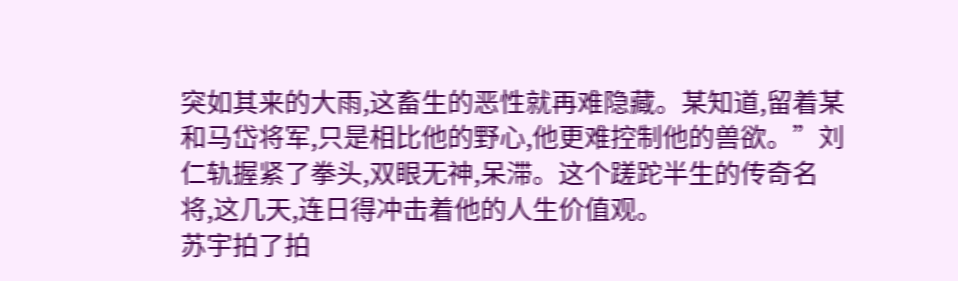突如其来的大雨,这畜生的恶性就再难隐藏。某知道,留着某和马岱将军,只是相比他的野心,他更难控制他的兽欲。”刘仁轨握紧了拳头,双眼无神,呆滞。这个蹉跎半生的传奇名将,这几天,连日得冲击着他的人生价值观。
苏宇拍了拍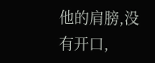他的肩膀,没有开口,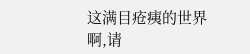这满目疮痍的世界啊,请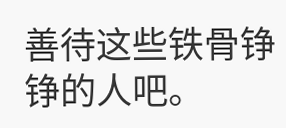善待这些铁骨铮铮的人吧。